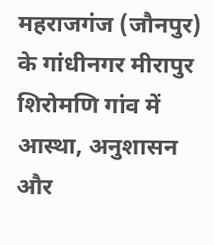महराजगंज (जौनपुर) के गांधीनगर मीरापुर शिरोमणि गांव में आस्था, अनुशासन और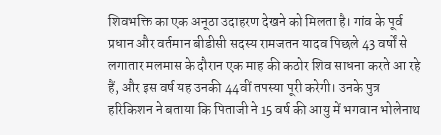शिवभक्ति का एक अनूठा उदाहरण देखने को मिलता है। गांव के पूर्व प्रधान और वर्तमान बीडीसी सदस्य रामजतन यादव पिछले 43 वर्षों से लगातार मलमास के दौरान एक माह की कठोर शिव साधना करते आ रहे हैं, और इस वर्ष यह उनकी 44वीं तपस्या पूरी करेगी। उनके पुत्र हरिकिशन ने बताया कि पिताजी ने 15 वर्ष की आयु में भगवान भोलेनाथ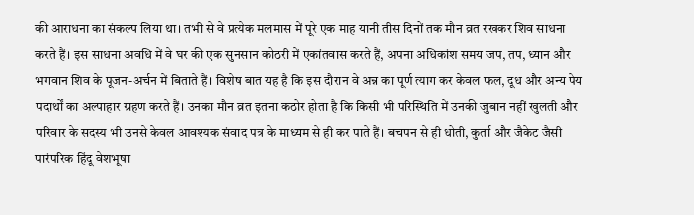की आराधना का संकल्प लिया था। तभी से वे प्रत्येक मलमास में पूरे एक माह यानी तीस दिनों तक मौन व्रत रखकर शिव साधना करते हैं। इस साधना अवधि में वे घर की एक सुनसान कोठरी में एकांतवास करते हैं, अपना अधिकांश समय जप, तप, ध्यान और भगवान शिव के पूजन-अर्चन में बिताते हैं। विशेष बात यह है कि इस दौरान वे अन्न का पूर्ण त्याग कर केवल फल, दूध और अन्य पेय पदार्थों का अल्पाहार ग्रहण करते हैं। उनका मौन व्रत इतना कठोर होता है कि किसी भी परिस्थिति में उनकी जुबान नहीं खुलती और परिवार के सदस्य भी उनसे केवल आवश्यक संवाद पत्र के माध्यम से ही कर पाते हैं। बचपन से ही धोती, कुर्ता और जैकेट जैसी पारंपरिक हिंदू वेशभूषा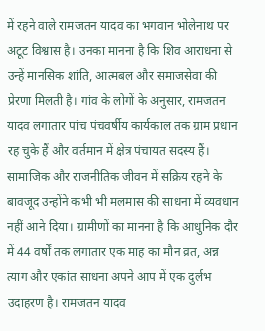में रहने वाले रामजतन यादव का भगवान भोलेनाथ पर अटूट विश्वास है। उनका मानना है कि शिव आराधना से उन्हें मानसिक शांति, आत्मबल और समाजसेवा की प्रेरणा मिलती है। गांव के लोगों के अनुसार, रामजतन यादव लगातार पांच पंचवर्षीय कार्यकाल तक ग्राम प्रधान रह चुके हैं और वर्तमान में क्षेत्र पंचायत सदस्य हैं। सामाजिक और राजनीतिक जीवन में सक्रिय रहने के बावजूद उन्होंने कभी भी मलमास की साधना में व्यवधान नहीं आने दिया। ग्रामीणों का मानना है कि आधुनिक दौर में 44 वर्षों तक लगातार एक माह का मौन व्रत, अन्न त्याग और एकांत साधना अपने आप में एक दुर्लभ उदाहरण है। रामजतन यादव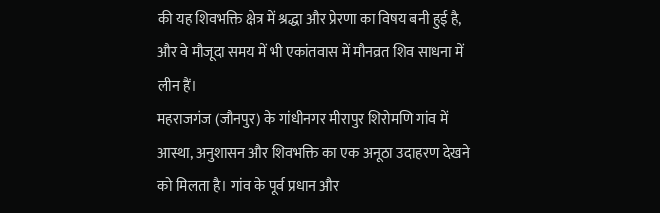की यह शिवभक्ति क्षेत्र में श्रद्धा और प्रेरणा का विषय बनी हुई है, और वे मौजूदा समय में भी एकांतवास में मौनव्रत शिव साधना में लीन हैं।
महराजगंज (जौनपुर) के गांधीनगर मीरापुर शिरोमणि गांव में आस्था, अनुशासन और शिवभक्ति का एक अनूठा उदाहरण देखने को मिलता है। गांव के पूर्व प्रधान और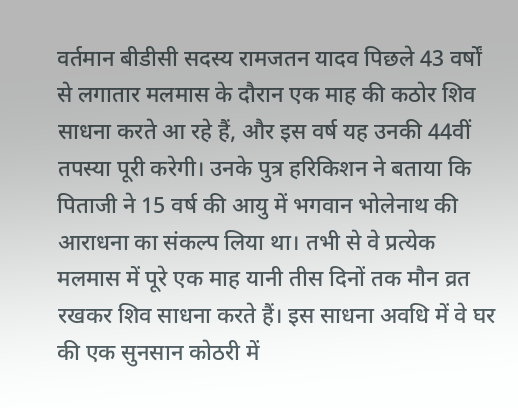वर्तमान बीडीसी सदस्य रामजतन यादव पिछले 43 वर्षों से लगातार मलमास के दौरान एक माह की कठोर शिव साधना करते आ रहे हैं, और इस वर्ष यह उनकी 44वीं तपस्या पूरी करेगी। उनके पुत्र हरिकिशन ने बताया कि पिताजी ने 15 वर्ष की आयु में भगवान भोलेनाथ की आराधना का संकल्प लिया था। तभी से वे प्रत्येक मलमास में पूरे एक माह यानी तीस दिनों तक मौन व्रत रखकर शिव साधना करते हैं। इस साधना अवधि में वे घर की एक सुनसान कोठरी में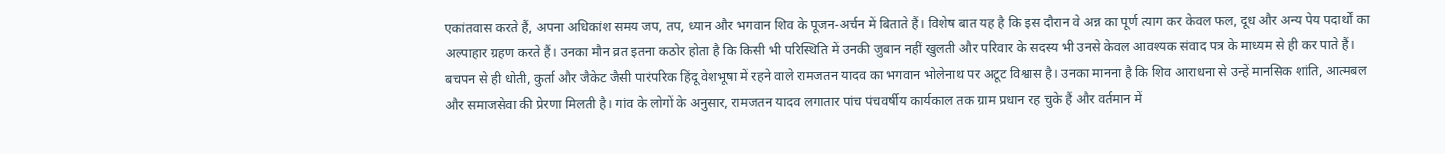एकांतवास करते हैं, अपना अधिकांश समय जप, तप, ध्यान और भगवान शिव के पूजन-अर्चन में बिताते हैं। विशेष बात यह है कि इस दौरान वे अन्न का पूर्ण त्याग कर केवल फल, दूध और अन्य पेय पदार्थों का अल्पाहार ग्रहण करते हैं। उनका मौन व्रत इतना कठोर होता है कि किसी भी परिस्थिति में उनकी जुबान नहीं खुलती और परिवार के सदस्य भी उनसे केवल आवश्यक संवाद पत्र के माध्यम से ही कर पाते हैं। बचपन से ही धोती, कुर्ता और जैकेट जैसी पारंपरिक हिंदू वेशभूषा में रहने वाले रामजतन यादव का भगवान भोलेनाथ पर अटूट विश्वास है। उनका मानना है कि शिव आराधना से उन्हें मानसिक शांति, आत्मबल और समाजसेवा की प्रेरणा मिलती है। गांव के लोगों के अनुसार, रामजतन यादव लगातार पांच पंचवर्षीय कार्यकाल तक ग्राम प्रधान रह चुके हैं और वर्तमान में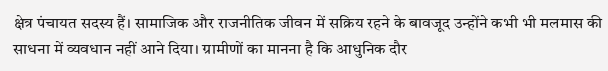क्षेत्र पंचायत सदस्य हैं। सामाजिक और राजनीतिक जीवन में सक्रिय रहने के बावजूद उन्होंने कभी भी मलमास की साधना में व्यवधान नहीं आने दिया। ग्रामीणों का मानना है कि आधुनिक दौर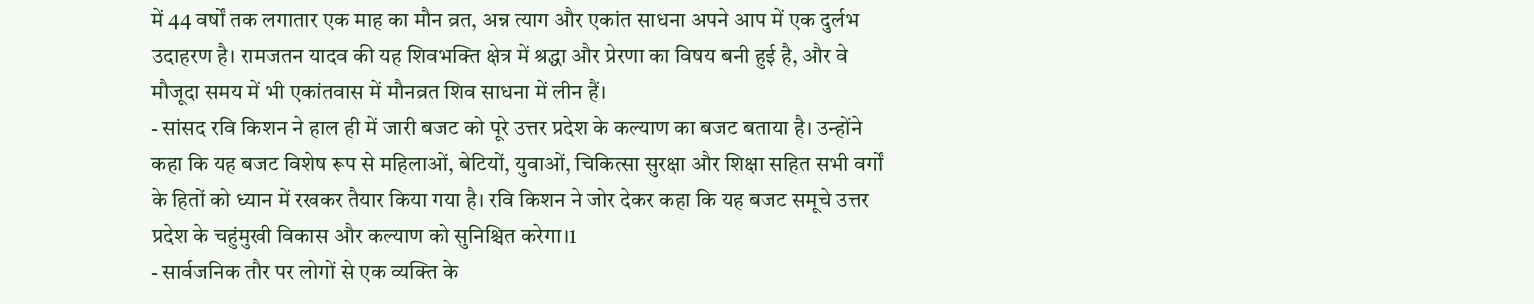में 44 वर्षों तक लगातार एक माह का मौन व्रत, अन्न त्याग और एकांत साधना अपने आप में एक दुर्लभ उदाहरण है। रामजतन यादव की यह शिवभक्ति क्षेत्र में श्रद्धा और प्रेरणा का विषय बनी हुई है, और वे मौजूदा समय में भी एकांतवास में मौनव्रत शिव साधना में लीन हैं।
- सांसद रवि किशन ने हाल ही में जारी बजट को पूरे उत्तर प्रदेश के कल्याण का बजट बताया है। उन्होंने कहा कि यह बजट विशेष रूप से महिलाओं, बेटियों, युवाओं, चिकित्सा सुरक्षा और शिक्षा सहित सभी वर्गों के हितों को ध्यान में रखकर तैयार किया गया है। रवि किशन ने जोर देकर कहा कि यह बजट समूचे उत्तर प्रदेश के चहुंमुखी विकास और कल्याण को सुनिश्चित करेगा।1
- सार्वजनिक तौर पर लोगों से एक व्यक्ति के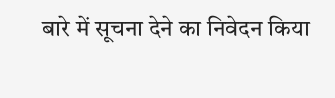बारे में सूचना देने का निवेदन किया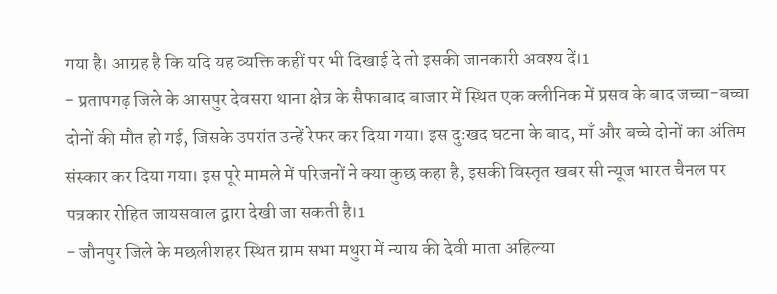गया है। आग्रह है कि यदि यह व्यक्ति कहीं पर भी दिखाई दे तो इसकी जानकारी अवश्य दें।1
- प्रतापगढ़ जिले के आसपुर देवसरा थाना क्षेत्र के सैफाबाद बाजार में स्थित एक क्लीनिक में प्रसव के बाद जच्चा-बच्चा दोनों की मौत हो गई, जिसके उपरांत उन्हें रेफर कर दिया गया। इस दुःखद घटना के बाद, माँ और बच्चे दोनों का अंतिम संस्कार कर दिया गया। इस पूरे मामले में परिजनों ने क्या कुछ कहा है, इसकी विस्तृत खबर सी न्यूज भारत चैनल पर पत्रकार रोहित जायसवाल द्वारा देखी जा सकती है।1
- जौनपुर जिले के मछलीशहर स्थित ग्राम सभा मथुरा में न्याय की देवी माता अहिल्या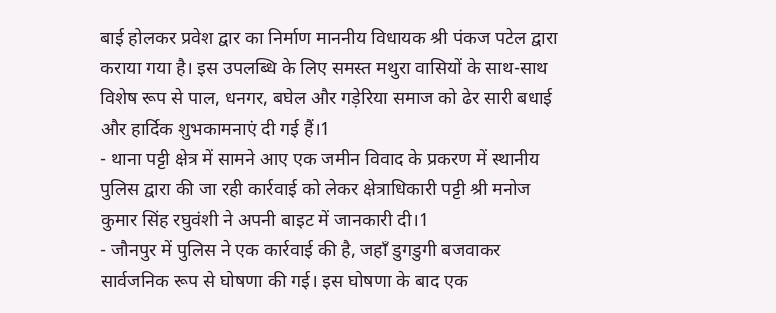बाई होलकर प्रवेश द्वार का निर्माण माननीय विधायक श्री पंकज पटेल द्वारा कराया गया है। इस उपलब्धि के लिए समस्त मथुरा वासियों के साथ-साथ विशेष रूप से पाल, धनगर, बघेल और गड़ेरिया समाज को ढेर सारी बधाई और हार्दिक शुभकामनाएं दी गई हैं।1
- थाना पट्टी क्षेत्र में सामने आए एक जमीन विवाद के प्रकरण में स्थानीय पुलिस द्वारा की जा रही कार्रवाई को लेकर क्षेत्राधिकारी पट्टी श्री मनोज कुमार सिंह रघुवंशी ने अपनी बाइट में जानकारी दी।1
- जौनपुर में पुलिस ने एक कार्रवाई की है, जहाँ डुगडुगी बजवाकर सार्वजनिक रूप से घोषणा की गई। इस घोषणा के बाद एक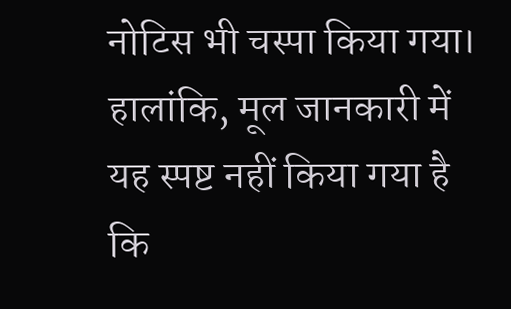नोटिस भी चस्पा किया गया। हालांकि, मूल जानकारी में यह स्पष्ट नहीं किया गया है कि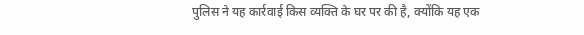पुलिस ने यह कार्रवाई किस व्यक्ति के घर पर की है, क्योंकि यह एक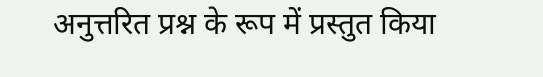अनुत्तरित प्रश्न के रूप में प्रस्तुत किया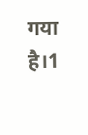गया है।1